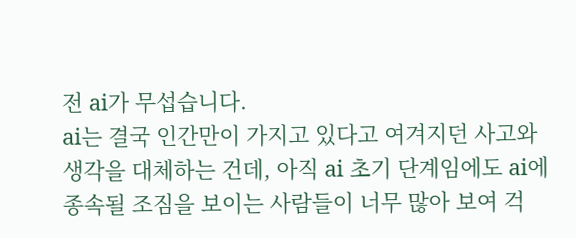전 ai가 무섭습니다.
ai는 결국 인간만이 가지고 있다고 여겨지던 사고와 생각을 대체하는 건데, 아직 ai 초기 단계임에도 ai에 종속될 조짐을 보이는 사람들이 너무 많아 보여 걱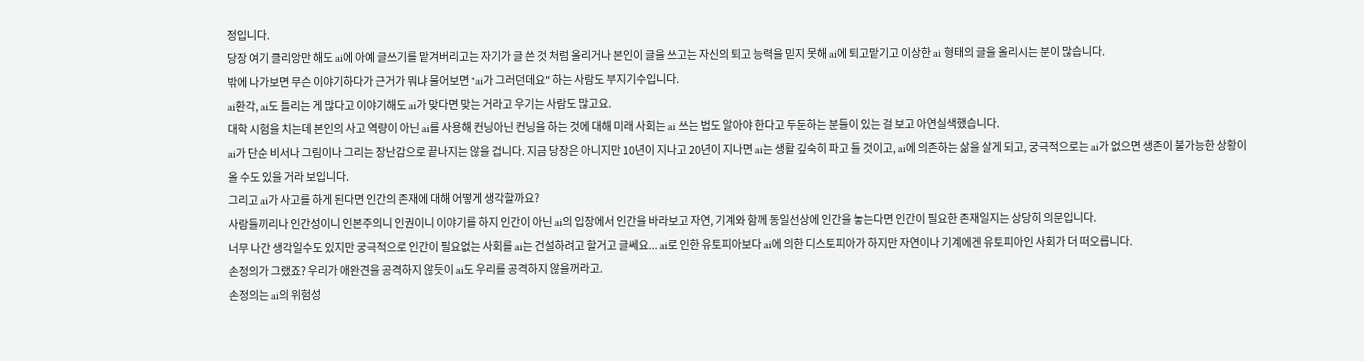정입니다.
당장 여기 클리앙만 해도 ai에 아예 글쓰기를 맡겨버리고는 자기가 글 쓴 것 처럼 올리거나 본인이 글을 쓰고는 자신의 퇴고 능력을 믿지 못해 ai에 퇴고맡기고 이상한 ai 형태의 글을 올리시는 분이 많습니다.
밖에 나가보면 무슨 이야기하다가 근거가 뭐냐 물어보면 "ai가 그러던데요" 하는 사람도 부지기수입니다.
ai환각, ai도 틀리는 게 많다고 이야기해도 ai가 맞다면 맞는 거라고 우기는 사람도 많고요.
대학 시험을 치는데 본인의 사고 역량이 아닌 ai를 사용해 컨닝아닌 컨닝을 하는 것에 대해 미래 사회는 ai 쓰는 법도 알아야 한다고 두둔하는 분들이 있는 걸 보고 아연실색했습니다.
ai가 단순 비서나 그림이나 그리는 장난감으로 끝나지는 않을 겁니다. 지금 당장은 아니지만 10년이 지나고 20년이 지나면 ai는 생활 깊숙히 파고 들 것이고, ai에 의존하는 삶을 살게 되고, 궁극적으로는 ai가 없으면 생존이 불가능한 상황이 올 수도 있을 거라 보입니다.
그리고 ai가 사고를 하게 된다면 인간의 존재에 대해 어떻게 생각할까요?
사람들끼리나 인간성이니 인본주의니 인권이니 이야기를 하지 인간이 아닌 ai의 입장에서 인간을 바라보고 자연, 기계와 함께 동일선상에 인간을 놓는다면 인간이 필요한 존재일지는 상당히 의문입니다.
너무 나간 생각일수도 있지만 궁극적으로 인간이 필요없는 사회를 ai는 건설하려고 할거고 글쎄요... ai로 인한 유토피아보다 ai에 의한 디스토피아가 하지만 자연이나 기계에겐 유토피아인 사회가 더 떠오릅니다.
손정의가 그랬죠? 우리가 애완견을 공격하지 않듯이 ai도 우리를 공격하지 않을꺼라고.
손정의는 ai의 위험성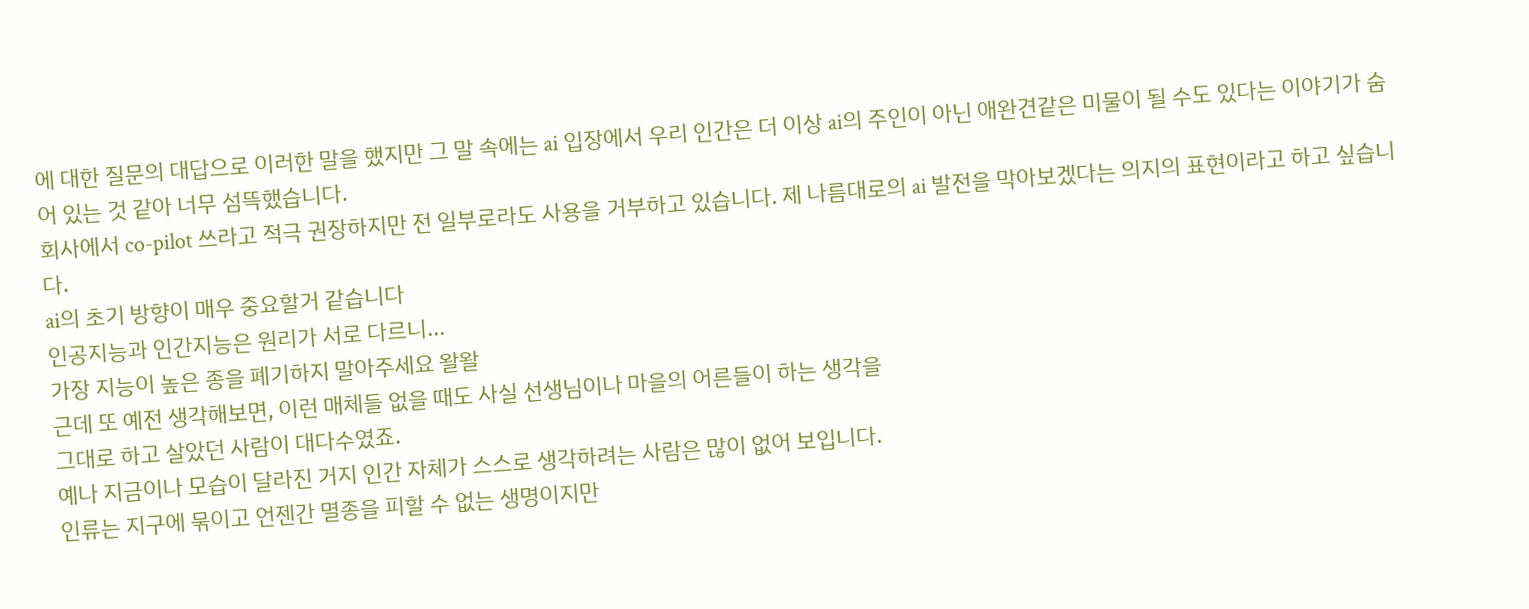에 대한 질문의 대답으로 이러한 말을 했지만 그 말 속에는 ai 입장에서 우리 인간은 더 이상 ai의 주인이 아닌 애완견같은 미물이 될 수도 있다는 이야기가 숨어 있는 것 같아 너무 섬뜩했습니다.
회사에서 co-pilot 쓰라고 적극 권장하지만 전 일부로라도 사용을 거부하고 있습니다. 제 나름대로의 ai 발전을 막아보겠다는 의지의 표현이라고 하고 싶습니다.
ai의 초기 방향이 매우 중요할거 같습니다
인공지능과 인간지능은 원리가 서로 다르니...
가장 지능이 높은 종을 폐기하지 말아주세요 왈왈
근데 또 예전 생각해보면, 이런 매체들 없을 때도 사실 선생님이나 마을의 어른들이 하는 생각을
그대로 하고 살았던 사람이 대다수였죠.
예나 지금이나 모습이 달라진 거지 인간 자체가 스스로 생각하려는 사람은 많이 없어 보입니다.
인류는 지구에 묶이고 언젠간 멸종을 피할 수 없는 생명이지만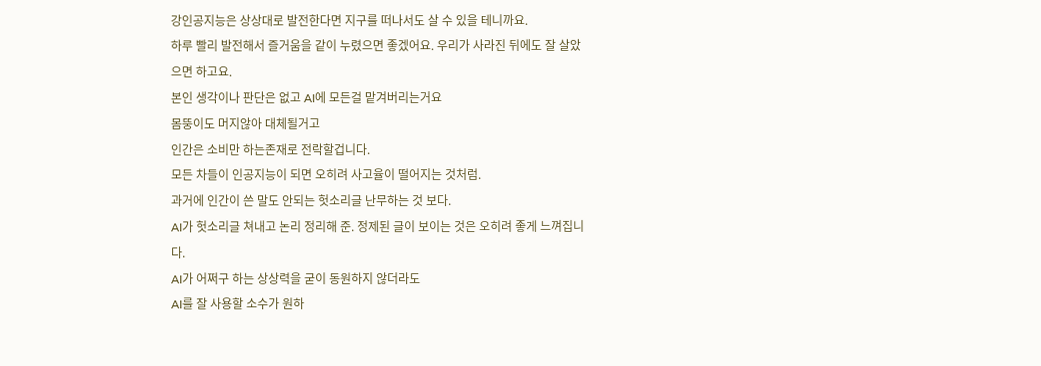강인공지능은 상상대로 발전한다면 지구를 떠나서도 살 수 있을 테니까요.
하루 빨리 발전해서 즐거움을 같이 누렸으면 좋겠어요. 우리가 사라진 뒤에도 잘 살았으면 하고요.
본인 생각이나 판단은 없고 AI에 모든걸 맡겨버리는거요
몸뚱이도 머지않아 대체될거고
인간은 소비만 하는존재로 전락할겁니다.
모든 차들이 인공지능이 되면 오히려 사고율이 떨어지는 것처럼.
과거에 인간이 쓴 말도 안되는 헛소리글 난무하는 것 보다.
AI가 헛소리글 쳐내고 논리 정리해 준. 정제된 글이 보이는 것은 오히려 좋게 느껴집니다.
AI가 어쩌구 하는 상상력을 굳이 동원하지 않더라도
AI를 잘 사용할 소수가 원하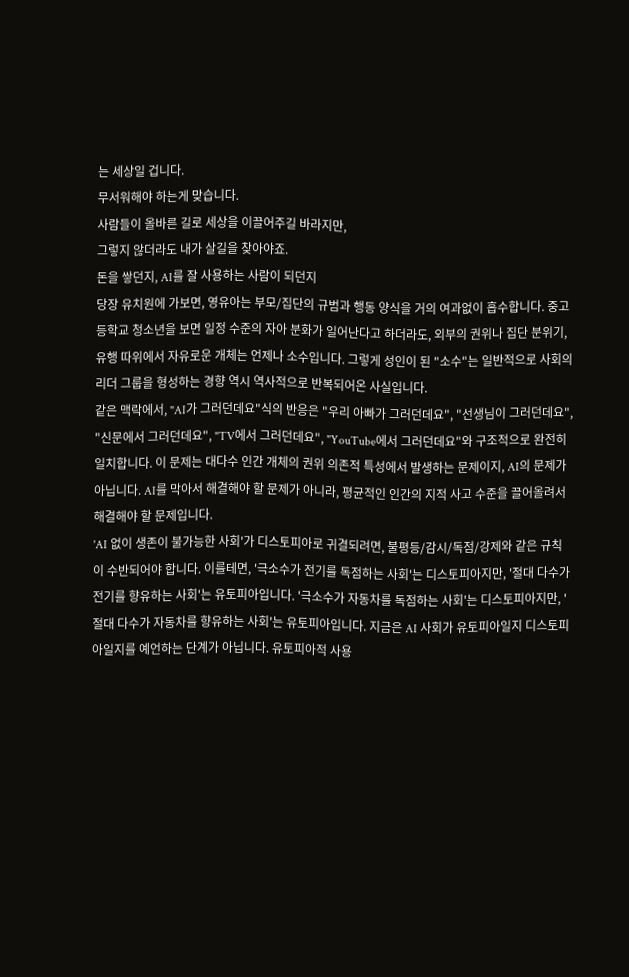는 세상일 겁니다.
무서워해야 하는게 맞습니다.
사람들이 올바른 길로 세상을 이끌어주길 바라지만,
그렇지 않더라도 내가 살길을 찾아야죠.
돈을 쌓던지, AI를 잘 사용하는 사람이 되던지
당장 유치원에 가보면, 영유아는 부모/집단의 규범과 행동 양식을 거의 여과없이 흡수합니다. 중고등학교 청소년을 보면 일정 수준의 자아 분화가 일어난다고 하더라도, 외부의 권위나 집단 분위기, 유행 따위에서 자유로운 개체는 언제나 소수입니다. 그렇게 성인이 된 "소수"는 일반적으로 사회의 리더 그룹을 형성하는 경향 역시 역사적으로 반복되어온 사실입니다.
같은 맥락에서, "AI가 그러던데요"식의 반응은 "우리 아빠가 그러던데요", "선생님이 그러던데요", "신문에서 그러던데요", "TV에서 그러던데요", "YouTube에서 그러던데요"와 구조적으로 완전히 일치합니다. 이 문제는 대다수 인간 개체의 권위 의존적 특성에서 발생하는 문제이지, AI의 문제가 아닙니다. AI를 막아서 해결해야 할 문제가 아니라, 평균적인 인간의 지적 사고 수준을 끌어올려서 해결해야 할 문제입니다.
'AI 없이 생존이 불가능한 사회'가 디스토피아로 귀결되려면, 불평등/감시/독점/강제와 같은 규칙이 수반되어야 합니다. 이를테면, '극소수가 전기를 독점하는 사회'는 디스토피아지만, '절대 다수가 전기를 향유하는 사회'는 유토피아입니다. '극소수가 자동차를 독점하는 사회'는 디스토피아지만, '절대 다수가 자동차를 향유하는 사회'는 유토피아입니다. 지금은 AI 사회가 유토피아일지 디스토피아일지를 예언하는 단계가 아닙니다. 유토피아적 사용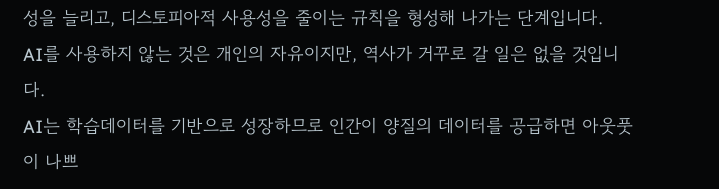성을 늘리고, 디스토피아적 사용성을 줄이는 규칙을 형성해 나가는 단계입니다.
AI를 사용하지 않는 것은 개인의 자유이지만, 역사가 거꾸로 갈 일은 없을 것입니다.
AI는 학습데이터를 기반으로 성장하므로 인간이 양질의 데이터를 공급하면 아웃풋이 나쁘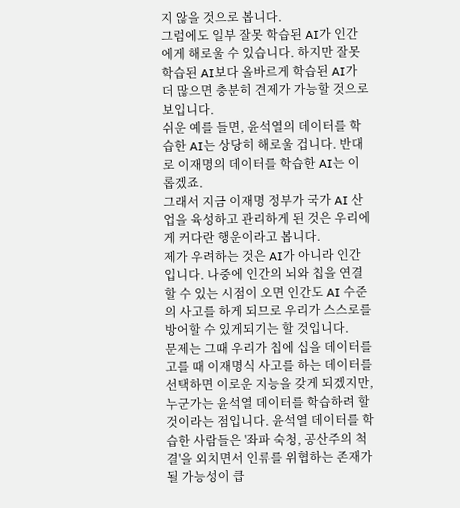지 않을 것으로 봅니다.
그럼에도 일부 잘못 학습된 AI가 인간에게 해로울 수 있습니다. 하지만 잘못 학습된 AI보다 올바르게 학습된 AI가 더 많으면 충분히 견제가 가능할 것으로 보입니다.
쉬운 예를 들면, 윤석열의 데이터를 학습한 AI는 상당히 해로울 겁니다. 반대로 이재명의 데이터를 학습한 AI는 이롭겠죠.
그래서 지금 이재명 정부가 국가 AI 산업을 육성하고 관리하게 된 것은 우리에게 커다란 행운이라고 봅니다.
제가 우려하는 것은 AI가 아니라 인간입니다. 나중에 인간의 뇌와 칩을 연결할 수 있는 시점이 오면 인간도 AI 수준의 사고를 하게 되므로 우리가 스스로를 방어할 수 있게되기는 할 것입니다.
문제는 그때 우리가 칩에 십을 데이터를 고를 때 이재명식 사고를 하는 데이터를 선택하면 이로운 지능을 갖게 되겠지만, 누군가는 윤석열 데이터를 학습하려 할 것이라는 점입니다. 윤석열 데이터를 학습한 사람들은 '좌파 숙청, 공산주의 척결'을 외치면서 인류를 위협하는 존재가 될 가능성이 큽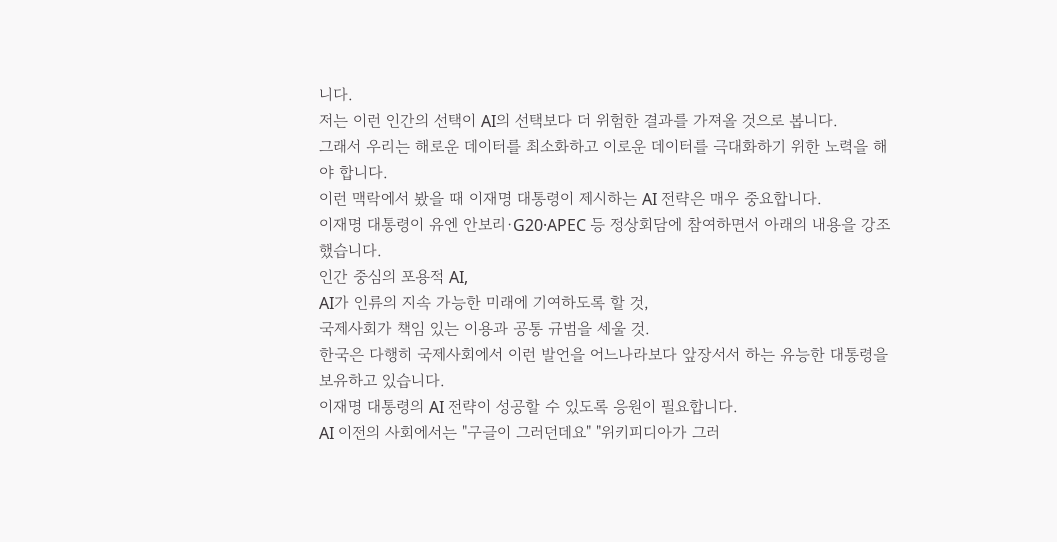니다.
저는 이런 인간의 선택이 AI의 선택보다 더 위험한 결과를 가져올 것으로 봅니다.
그래서 우리는 해로운 데이터를 최소화하고 이로운 데이터를 극대화하기 위한 노력을 해야 합니다.
이런 맥락에서 봤을 때 이재명 대통령이 제시하는 AI 전략은 매우 중요합니다.
이재명 대통령이 유엔 안보리·G20·APEC 등 정상회담에 참여하면서 아래의 내용을 강조했습니다.
인간 중심의 포용적 AI,
AI가 인류의 지속 가능한 미래에 기여하도록 할 것,
국제사회가 책임 있는 이용과 공통 규범을 세울 것.
한국은 다행히 국제사회에서 이런 발언을 어느나라보다 앞장서서 하는 유능한 대통령을 보유하고 있습니다.
이재명 대통령의 AI 전략이 성공할 수 있도록 응원이 필요합니다.
AI 이전의 사회에서는 "구글이 그러던데요" "위키피디아가 그러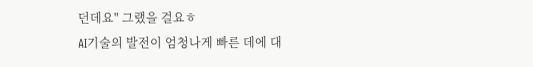던데요" 그랬을 걸요ㅎ
AI기술의 발전이 엄청나게 빠른 데에 대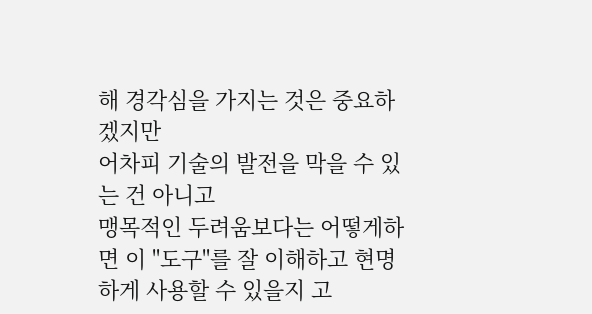해 경각심을 가지는 것은 중요하겠지만
어차피 기술의 발전을 막을 수 있는 건 아니고
맹목적인 두려움보다는 어떻게하면 이 "도구"를 잘 이해하고 현명하게 사용할 수 있을지 고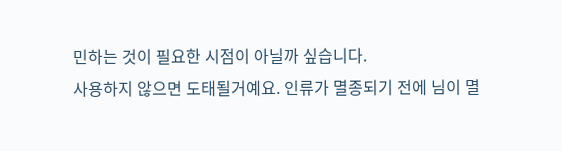민하는 것이 필요한 시점이 아닐까 싶습니다.
사용하지 않으면 도태될거예요. 인류가 멸종되기 전에 님이 멸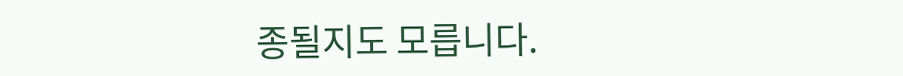종될지도 모릅니다.